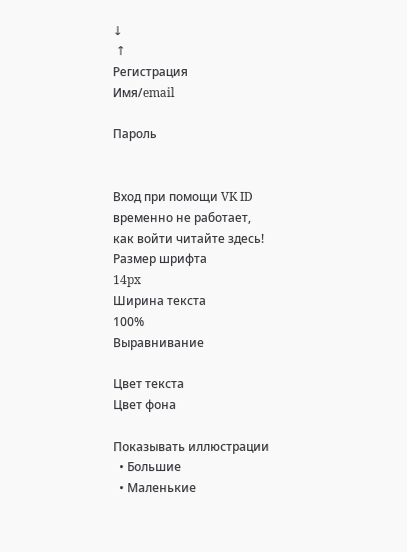↓
 ↑
Регистрация
Имя/email

Пароль


Вход при помощи VK ID
временно не работает,
как войти читайте здесь!
Размер шрифта
14px
Ширина текста
100%
Выравнивание

Цвет текста
Цвет фона

Показывать иллюстрации
  • Большие
  • Маленькие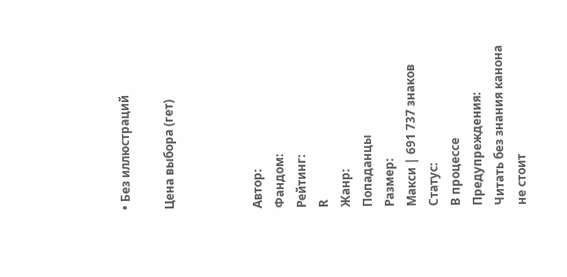• Без иллюстраций

Цена выбора (гет)



Автор:
Фандом:
Рейтинг:
R
Жанр:
Попаданцы
Размер:
Макси | 691 737 знаков
Статус:
В процессе
Предупреждения:
Читать без знания канона не стоит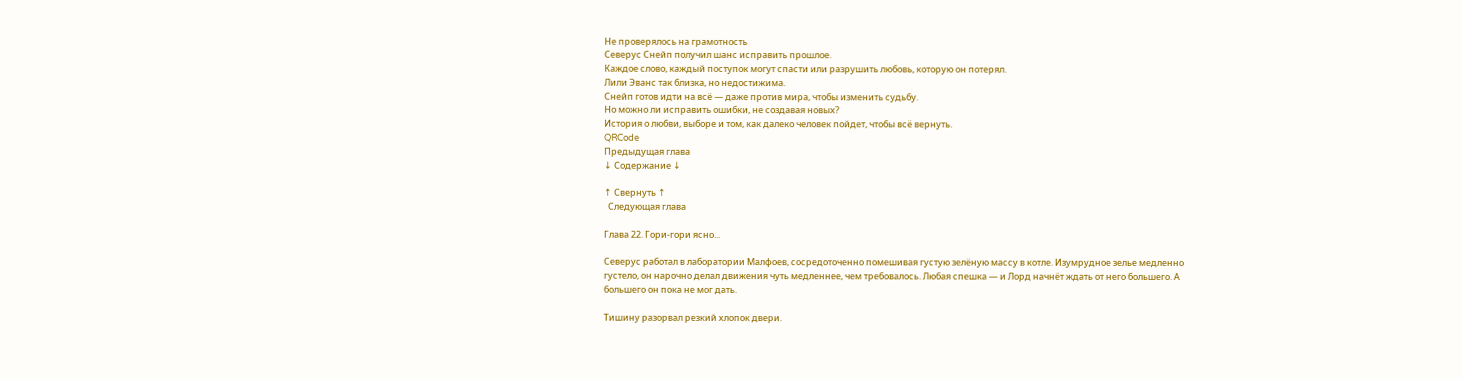Не проверялось на грамотность
Северус Снейп получил шанс исправить прошлое.
Каждое слово, каждый поступок могут спасти или разрушить любовь, которую он потерял.
Лили Эванс так близка, но недостижима.
Снейп готов идти на всё — даже против мира, чтобы изменить судьбу.
Но можно ли исправить ошибки, не создавая новых?
История о любви, выборе и том, как далеко человек пойдет, чтобы всё вернуть.
QRCode
Предыдущая глава
↓ Содержание ↓

↑ Свернуть ↑
  Следующая глава

Глава 22. Гори-гори ясно...

Северус работал в лаборатории Малфоев, сосредоточенно помешивая густую зелёную массу в котле. Изумрудное зелье медленно густело, он нарочно делал движения чуть медленнее, чем требовалось. Любая спешка — и Лорд начнёт ждать от него большего. А большего он пока не мог дать.

Тишину разорвал резкий хлопок двери.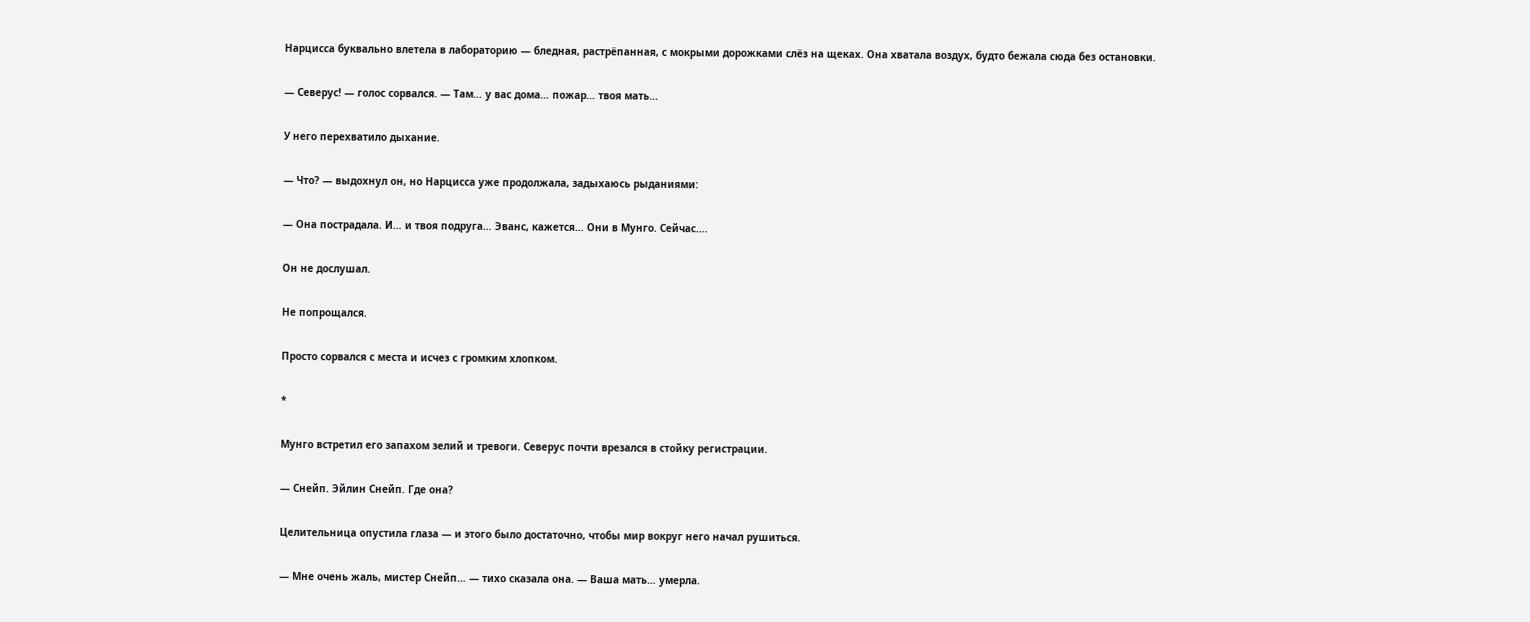Нарцисса буквально влетела в лабораторию — бледная, растрёпанная, с мокрыми дорожками слёз на щеках. Она хватала воздух, будто бежала сюда без остановки.

— Северус! — голос сорвался. — Там… у вас дома… пожар… твоя мать…

У него перехватило дыхание.

— Что? — выдохнул он, но Нарцисса уже продолжала, задыхаюсь рыданиями:

— Она пострадала. И… и твоя подруга… Эванс, кажется… Они в Мунго. Сейчас....

Он не дослушал.

Не попрощался.

Просто сорвался с места и исчез с громким хлопком.

*

Мунго встретил его запахом зелий и тревоги. Северус почти врезался в стойку регистрации.

— Снейп. Эйлин Снейп. Где она?

Целительница опустила глаза — и этого было достаточно, чтобы мир вокруг него начал рушиться.

— Мне очень жаль, мистер Снейп… — тихо сказала она. — Ваша мать… умерла.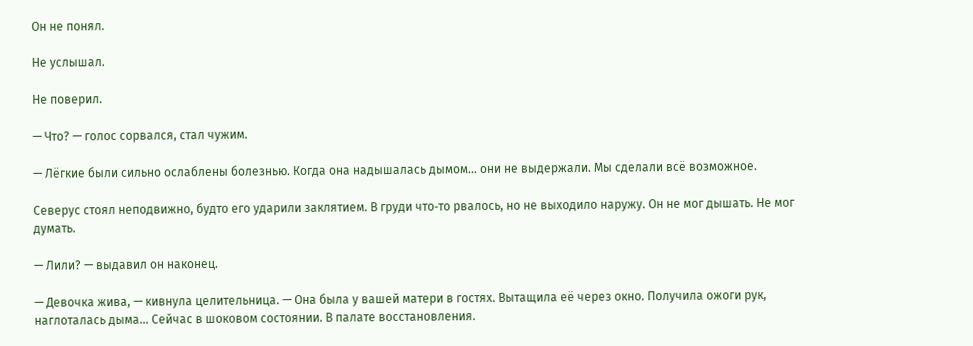Он не понял.

Не услышал.

Не поверил.

— Что? — голос сорвался, стал чужим.

— Лёгкие были сильно ослаблены болезнью. Когда она надышалась дымом… они не выдержали. Мы сделали всё возможное.

Северус стоял неподвижно, будто его ударили заклятием. В груди что‑то рвалось, но не выходило наружу. Он не мог дышать. Не мог думать.

— Лили? — выдавил он наконец.

— Девочка жива, — кивнула целительница. — Она была у вашей матери в гостях. Вытащила её через окно. Получила ожоги рук, наглоталась дыма… Сейчас в шоковом состоянии. В палате восстановления.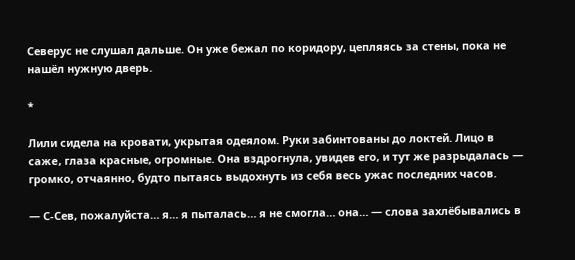Северус не слушал дальше. Он уже бежал по коридору, цепляясь за стены, пока не нашёл нужную дверь.

*

Лили сидела на кровати, укрытая одеялом. Руки забинтованы до локтей. Лицо в сажe, глаза красные, огромные. Она вздрогнула, увидев его, и тут же разрыдалась — громко, отчаянно, будто пытаясь выдохнуть из себя весь ужас последних часов.

— С‑Сев, пожалуйста… я… я пыталась… я не смогла… она… — слова захлёбывались в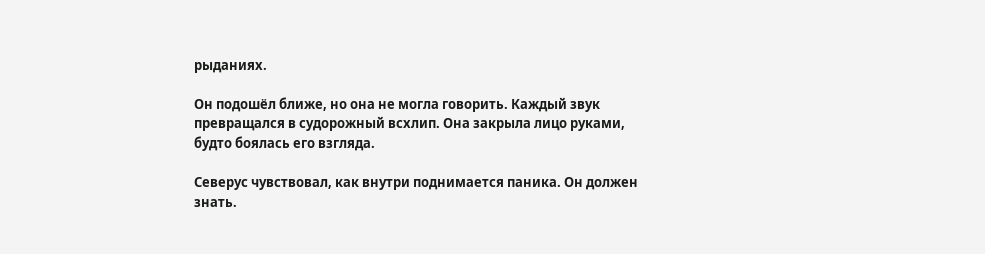рыданиях.

Он подошёл ближе, но она не могла говорить. Каждый звук превращался в судорожный всхлип. Она закрыла лицо руками, будто боялась его взгляда.

Северус чувствовал, как внутри поднимается паника. Он должен знать.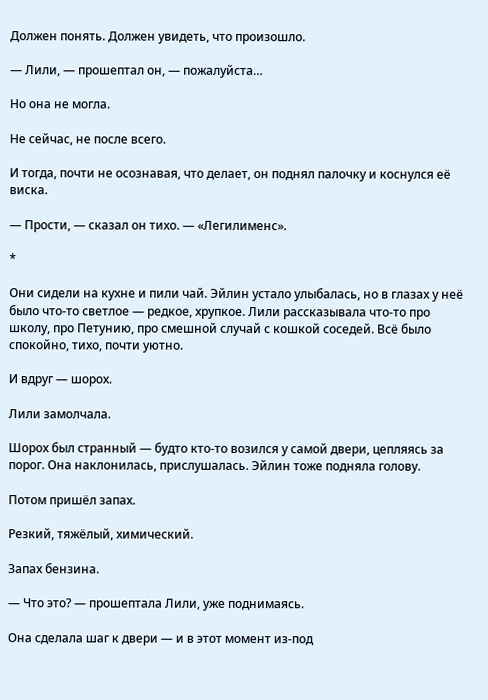Должен понять. Должен увидеть, что произошло.

— Лили, — прошептал он, — пожалуйста…

Но она не могла.

Не сейчас, не после всего.

И тогда, почти не осознавая, что делает, он поднял палочку и коснулся её виска.

— Прости, — сказал он тихо. — «Легилименс».

*

Они сидели на кухне и пили чай. Эйлин устало улыбалась, но в глазах у неё было что‑то светлое — редкое, хрупкое. Лили рассказывала что‑то про школу, про Петунию, про смешной случай с кошкой соседей. Всё было спокойно, тихо, почти уютно.

И вдруг — шорох.

Лили замолчала.

Шорох был странный — будто кто‑то возился у самой двери, цепляясь за порог. Она наклонилась, прислушалась. Эйлин тоже подняла голову.

Потом пришёл запах.

Резкий, тяжёлый, химический.

Запах бензина.

— Что это? — прошептала Лили, уже поднимаясь.

Она сделала шаг к двери — и в этот момент из‑под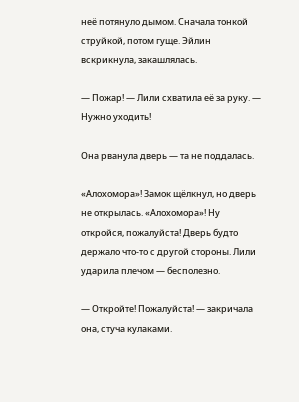неё потянуло дымом. Сначала тонкой струйкой, потом гуще. Эйлин вскрикнула, закашлялась.

— Пожар! — Лили схватила её за руку. — Нужно уходить!

Она рванула дверь — та не поддалась.

«Алохомора»! Замок щёлкнул, но дверь не открылась. «Алохомора»! Ну откройся, пожалуйста! Дверь будто держало что‑то с другой стороны. Лили ударила плечом — бесполезно.

— Откройте! Пожалуйста! — закричала она, стуча кулаками.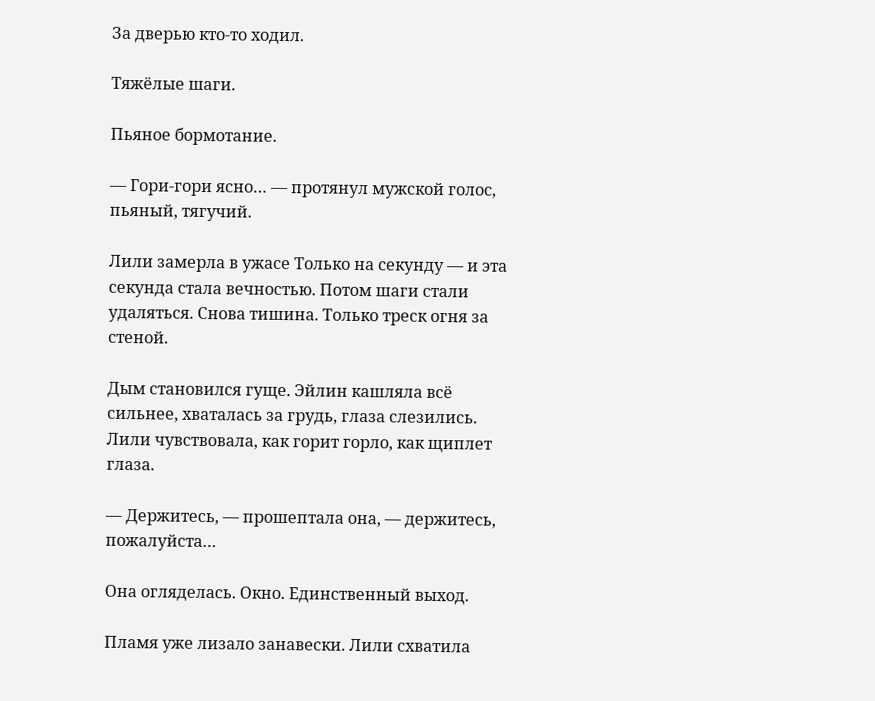За дверью кто‑то ходил.

Тяжёлые шаги.

Пьяное бормотание.

— Гори‑гори ясно… — протянул мужской голос, пьяный, тягучий.

Лили замерла в ужасе Только на секунду — и эта секунда стала вечностью. Потом шаги стали удаляться. Снова тишина. Только треск огня за стеной.

Дым становился гуще. Эйлин кашляла всё сильнее, хваталась за грудь, глаза слезились. Лили чувствовала, как горит горло, как щиплет глаза.

— Держитесь, — прошептала она, — держитесь, пожалуйста…

Она огляделась. Окно. Единственный выход.

Пламя уже лизало занавески. Лили схватила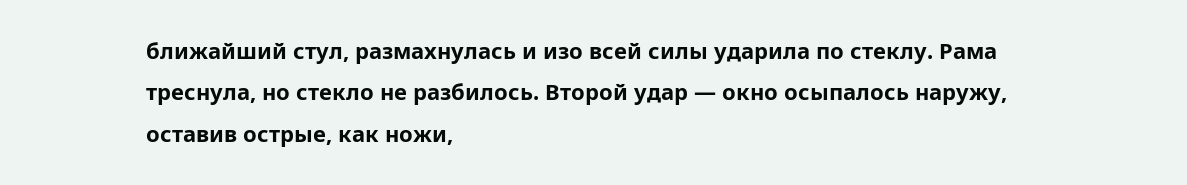ближайший стул, размахнулась и изо всей силы ударила по стеклу. Рама треснула, но стекло не разбилось. Второй удар — окно осыпалось наружу, оставив острые, как ножи,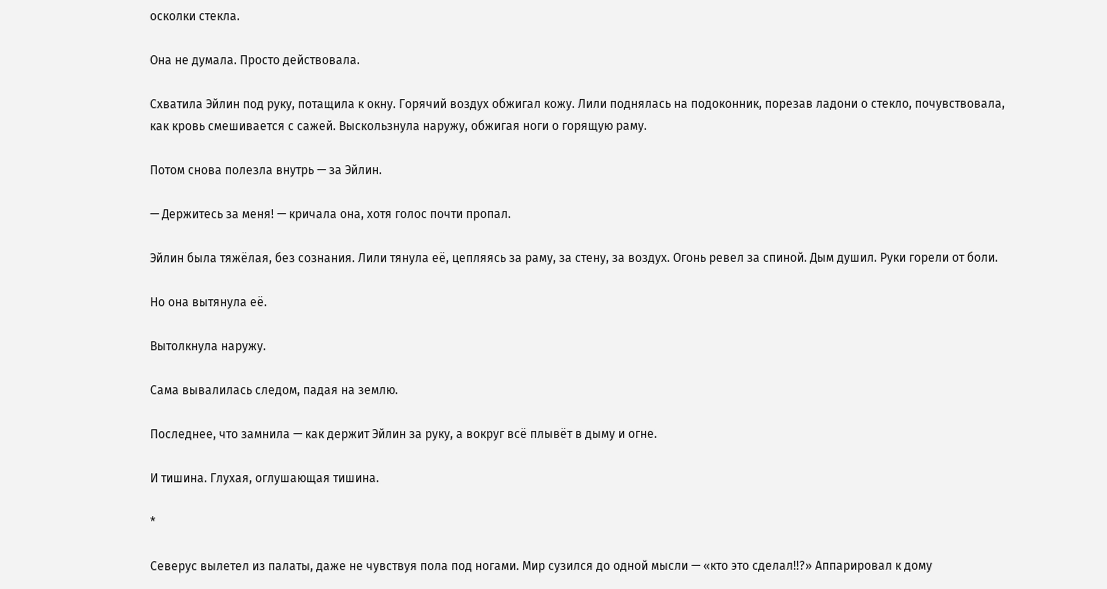осколки стекла.

Она не думала. Просто действовала.

Схватила Эйлин под руку, потащила к окну. Горячий воздух обжигал кожу. Лили поднялась на подоконник, порезав ладони о стекло, почувствовала, как кровь смешивается с сажей. Выскользнула наружу, обжигая ноги о горящую раму.

Потом снова полезла внутрь — за Эйлин.

— Держитесь за меня! — кричала она, хотя голос почти пропал.

Эйлин была тяжёлая, без сознания. Лили тянула её, цепляясь за раму, за стену, за воздух. Огонь ревел за спиной. Дым душил. Руки горели от боли.

Но она вытянула её.

Вытолкнула наружу.

Сама вывалилась следом, падая на землю.

Последнее, что замнила — как держит Эйлин за руку, а вокруг всё плывёт в дыму и огне.

И тишина. Глухая, оглушающая тишина.

*

Северус вылетел из палаты, даже не чувствуя пола под ногами. Мир сузился до одной мысли — «кто это сделал!!?» Аппарировал к дому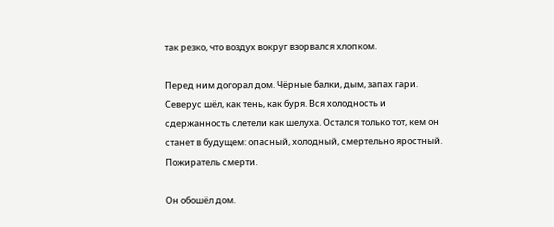так резко, что воздух вокруг взорвался хлопком.

Перед ним догорал дом. Чёрные балки, дым, запах гари. Северус шёл, как тень, как буря. Вся холодность и сдержанность слетели как шелуха. Остался только тот, кем он станет в будущем: опасный, холодный, смертельно яростный. Пожиратель смерти.

Он обошёл дом.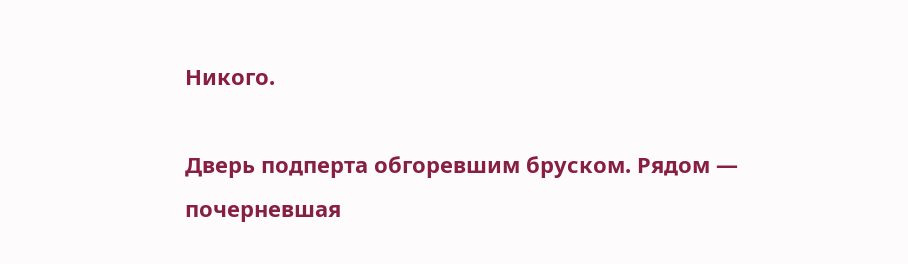Никого.

Дверь подперта обгоревшим бруском. Рядом — почерневшая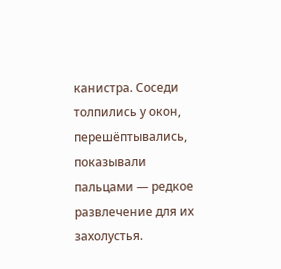канистра. Соседи толпились у окон, перешёптывались, показывали пальцами — редкое развлечение для их захолустья.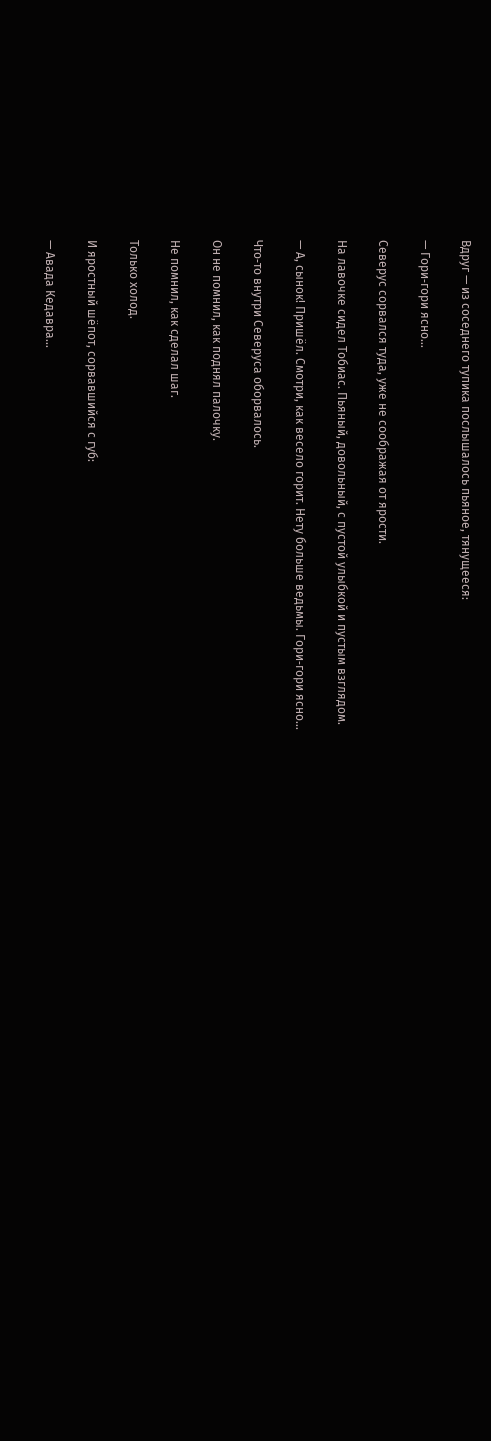Вдруг — из соседнего тупика послышалось пьяное, тянущееся:

— Гори‑гори ясно…

Северус сорвался туда, уже не соображая от ярости.

На лавочке сидел Тобиас. Пьяный, довольный, с пустой улыбкой и пустым взглядом.

— А, сынок! Пришёл. Смотри, как весело горит. Нету больше ведьмы. Гори‑гори ясно…

Что‑то внутри Северуса оборвалось.

Он не помнил, как поднял палочку.

Не помнил, как сделал шаг.

Только холод.

И яростный шёпот, сорвавшийся с губ:

— Авада Кедавра...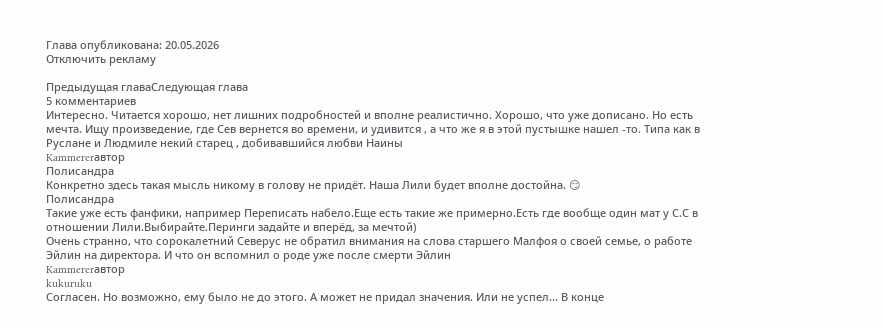Глава опубликована: 20.05.2026
Отключить рекламу

Предыдущая главаСледующая глава
5 комментариев
Интересно. Читается хорошо, нет лишних подробностей и вполне реалистично. Хорошо, что уже дописано. Но есть мечта. Ищу произведение, где Сев вернется во времени, и удивится , а что же я в этой пустышке нашел -то. Типа как в Руслане и Людмиле некий старец , добивавшийся любви Наины
Kammererавтор
Полисандра
Конкретно здесь такая мысль никому в голову не придёт. Наша Лили будет вполне достойна. 😏
Полисандра
Такие уже есть фанфики, например Переписать набело.Еще есть такие же примерно.Есть где вообще один мат у С.С в отношении Лили.Выбирайте.Перинги задайте и вперёд, за мечтой)
Очень странно, что сорокалетний Северус не обратил внимания на слова старшего Малфоя о своей семье, о работе Эйлин на директора. И что он вспомнил о роде уже после смерти Эйлин
Kammererавтор
kukuruku
Согласен. Но возможно, ему было не до этого. А может не придал значения. Или не успел... В конце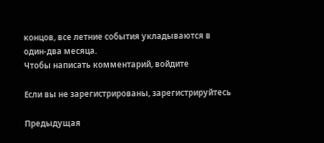концов, все летние события укладываются в один-два месяца.
Чтобы написать комментарий, войдите

Если вы не зарегистрированы, зарегистрируйтесь

Предыдущая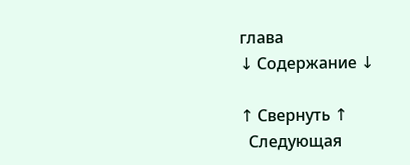глава
↓ Содержание ↓

↑ Свернуть ↑
  Следующая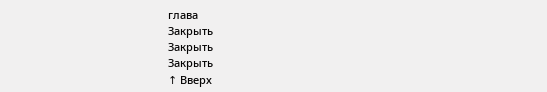глава
Закрыть
Закрыть
Закрыть
↑ Вверх